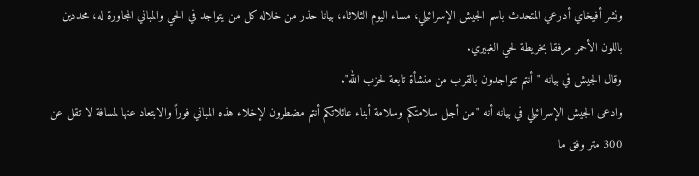ونشر أفيخاي أدرعي المتحدث باسم الجيش الإسرائيلي، مساء اليوم الثلاثاء، بيانا حذر من خلاله كل من يتواجد في الحي والمباني المجاورة له، محددين باللون الأحمر مرفقا بخريطة لحي الغبيري.
وقال الجيش في بيانه "أنتم تتواجدون بالقرب من منشأة تابعة لحزب الله".
وادعى الجيش الإسرائيلي في بيانه أنه "من أجل سلامتكم وسلامة أبناء عائلاتكم أنتم مضطرون لإخلاء هذه المباني فوراً والابتعاد عنها لمسافة لا تقل عن 300 متر وفق ما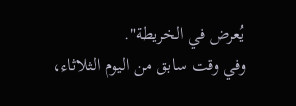يُعرض في الخريطة".
وفي وقت سابق من اليوم الثلاثاء،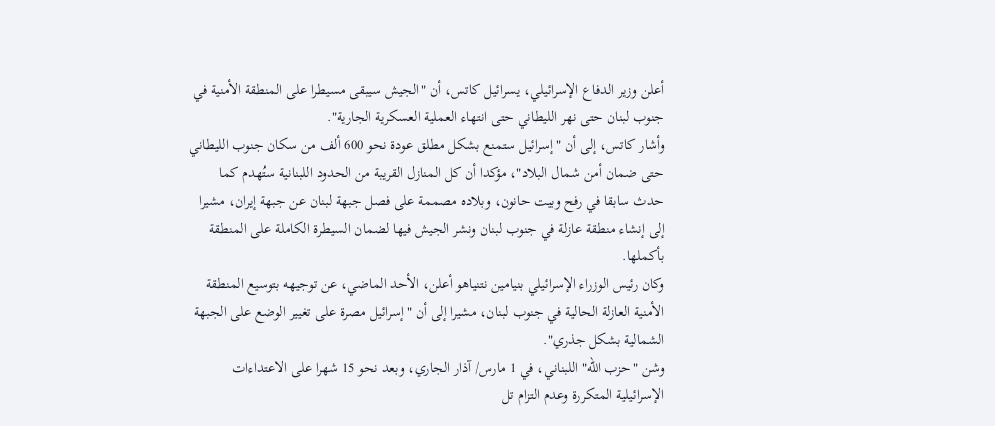أعلن وزير الدفاع الإسرائيلي، يسرائيل كاتس، أن "الجيش سيبقى مسيطرا على المنطقة الأمنية في جنوب لبنان حتى نهر الليطاني حتى انتهاء العملية العسكرية الجارية".
وأشار كاتس، إلى أن "إسرائيل ستمنع بشكل مطلق عودة نحو 600 ألف من سكان جنوب الليطاني حتى ضمان أمن شمال البلاد"، مؤكدا أن كل المنازل القريبة من الحدود اللبنانية ستُهدم كما حدث سابقا في رفح وبيت حانون، وبلاده مصممة على فصل جبهة لبنان عن جبهة إيران، مشيرا إلى إنشاء منطقة عازلة في جنوب لبنان ونشر الجيش فيها لضمان السيطرة الكاملة على المنطقة بأكملها.
وكان رئيس الوزراء الإسرائيلي بنيامين نتنياهو أعلن، الأحد الماضي، عن توجيهه بتوسيع المنطقة الأمنية العازلة الحالية في جنوب لبنان، مشيرا إلى أن "إسرائيل مصرة على تغيير الوضع على الجبهة الشمالية بشكل جذري".
وشن "حزب الله" اللبناني، في 1 مارس/ آذار الجاري، وبعد نحو 15 شهرا على الاعتداءات الإسرائيلية المتكررة وعدم التزام تل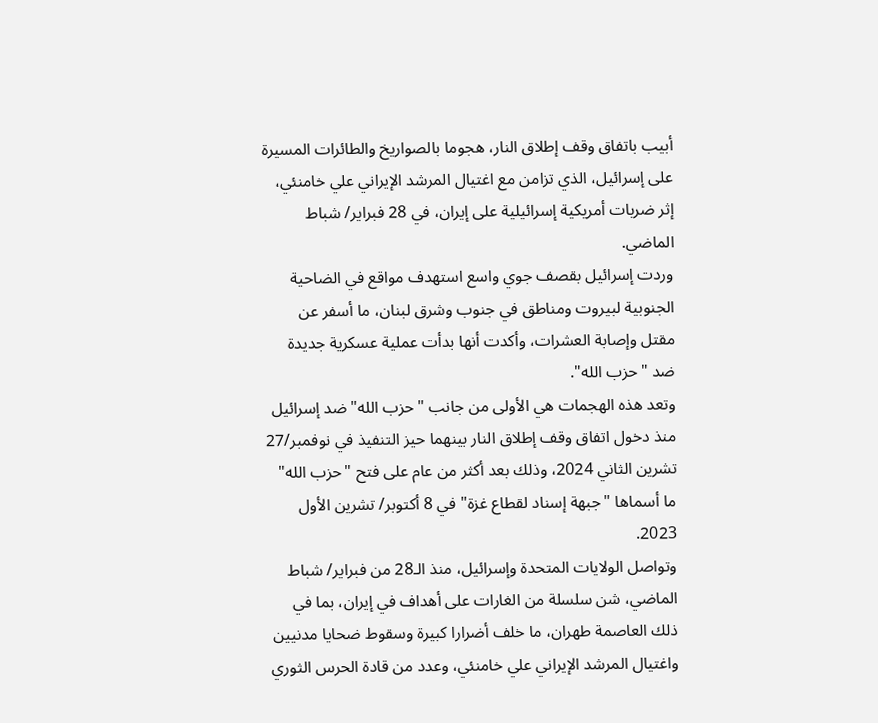أبيب باتفاق وقف إطلاق النار، هجوما بالصواريخ والطائرات المسيرة على إسرائيل، الذي تزامن مع اغتيال المرشد الإيراني علي خامنئي، إثر ضربات أمريكية إسرائيلية على إيران، في 28 فبراير/ شباط الماضي.
وردت إسرائيل بقصف جوي واسع استهدف مواقع في الضاحية الجنوبية لبيروت ومناطق في جنوب وشرق لبنان، ما أسفر عن مقتل وإصابة العشرات، وأكدت أنها بدأت عملية عسكرية جديدة ضد "حزب الله".
وتعد هذه الهجمات هي الأولى من جانب "حزب الله" ضد إسرائيل منذ دخول اتفاق وقف إطلاق النار بينهما حيز التنفيذ في نوفمبر/27 تشرين الثاني 2024، وذلك بعد أكثر من عام على فتح "حزب الله" ما أسماها "جبهة إسناد لقطاع غزة" في 8 أكتوبر/ تشرين الأول 2023.
وتواصل الولايات المتحدة وإسرائيل، منذ الـ28 من فبراير/ شباط الماضي، شن سلسلة من الغارات على أهداف في إيران، بما في ذلك العاصمة طهران، ما خلف أضرارا كبيرة وسقوط ضحايا مدنيين واغتيال المرشد الإيراني علي خامنئي، وعدد من قادة الحرس الثوري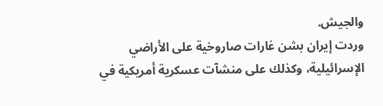والجيش.
وردت إيران بشن غارات صاروخية على الأراضي الإسرائيلية، وكذلك على منشآت عسكرية أمريكية في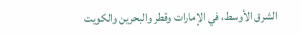الشرق الأوسط، في الإمارات وقطر والبحرين والكويت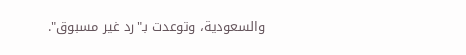والسعودية، وتوعدت بـ"رد غير مسبوق".